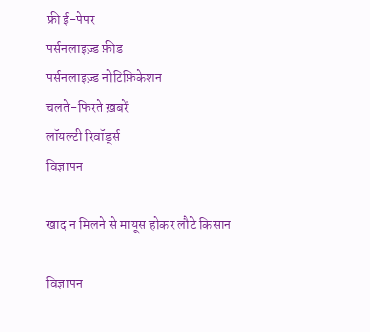फ्री ई-पेपर
पर्सनलाइज़्ड फ़ीड
पर्सनलाइज़्ड नोटिफ़िकेशन
चलते-फिरते ख़बरें
लॉयल्टी रिवॉर्ड्स
विज्ञापन

खाद न मिलने से मायूस होकर लौटे किसान

विज्ञापन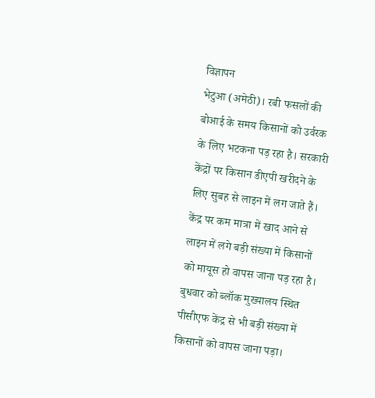विज्ञापन
भेटुआ (अमेठी)। रबी फसलों की बोआई के समय किसानों को उर्वरक के लिए भटकना पड़ रहा है। सरकारी केंद्रों पर किसान डीएपी खरीदने के लिए सुबह से लाइन में लग जाते हैं। केंद्र पर कम मात्रा में खाद आने से लाइन में लगे बड़ी संख्या में किसानों को मायूस हो वापस जाना पड़ रहा है। बुधवार को ब्लॉक मुख्यालय स्थित पीसीएफ केंद्र से भी बड़ी संख्या में किसानों को वापस जाना पड़ा।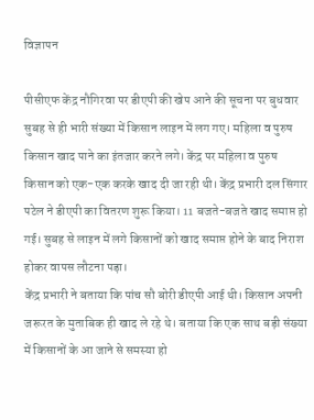विज्ञापन

पीसीएफ केंद्र नौगिरवा पर डीएपी की खेप आने की सूचना पर बुधवार सुबह से ही भारी संख्या में किसान लाइन में लग गए। महिला व पुरुष किसान खाद पाने का इंतजार करने लगे। केंद्र पर महिला व पुरुष किसान को एक-एक करके खाद दी जा रही थी। केंद्र प्रभारी दल सिंगार पटेल ने डीएपी का वितरण शुरू किया। 11 बजते-बजते खाद समाप्त हो गई। सुबह से लाइन में लगे किसानों को खाद समाप्त होने के बाद निराश होकर वापस लौटना पड़ा।
केंद्र प्रभारी ने बताया कि पांच सौ बोरी डीएपी आई थी। किसान अपनी जरूरत के मुताबिक ही खाद ले रहे थे। बताया कि एक साथ बड़ी संख्या में किसानों के आ जाने से समस्या हो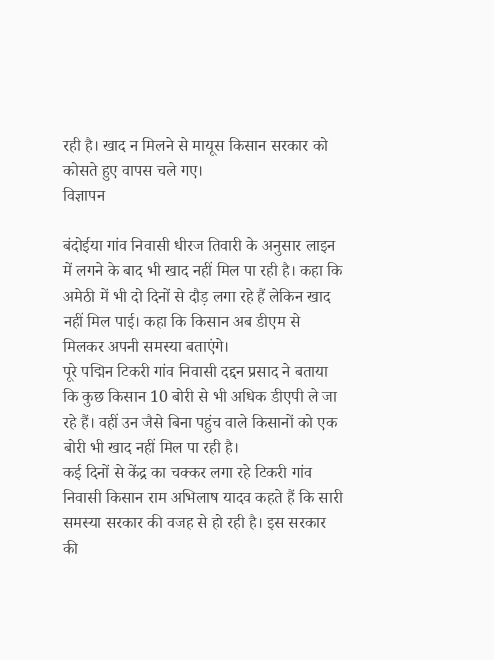रही है। खाद न मिलने से मायूस किसान सरकार को कोसते हुए वापस चले गए।
विज्ञापन

बंदोईया गांव निवासी धीरज तिवारी के अनुसार लाइन में लगने के बाद भी खाद नहीं मिल पा रही है। कहा कि अमेठी में भी दो दिनों से दौड़ लगा रहे हैं लेकिन खाद नहीं मिल पाई। कहा कि किसान अब डीएम से मिलकर अपनी समस्या बताएंगे।
पूरे पद्मिन टिकरी गांव निवासी दद्दन प्रसाद ने बताया कि कुछ किसान 10 बोरी से भी अधिक डीएपी ले जा रहे हैं। वहीं उन जैसे बिना पहुंच वाले किसानों को एक बोरी भी खाद नहीं मिल पा रही है।
कई दिनों से केंद्र का चक्कर लगा रहे टिकरी गांव निवासी किसान राम अभिलाष यादव कहते हैं कि सारी समस्या सरकार की वजह से हो रही है। इस सरकार की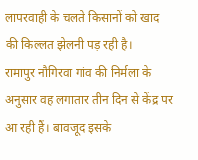लापरवाही के चलते किसानों को खाद की किल्लत झेलनी पड़ रही है।
रामापुर नौगिरवा गांव की निर्मला के अनुसार वह लगातार तीन दिन से केंद्र पर आ रही हैं। बावजूद इसके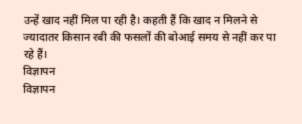उन्हें खाद नहीं मिल पा रही है। कहती हैं कि खाद न मिलने से ज्यादातर किसान रबी की फसलों की बोआई समय से नहीं कर पा रहे हैं।
विज्ञापन
विज्ञापन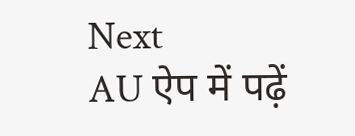Next
AU ऐप में पढ़ें